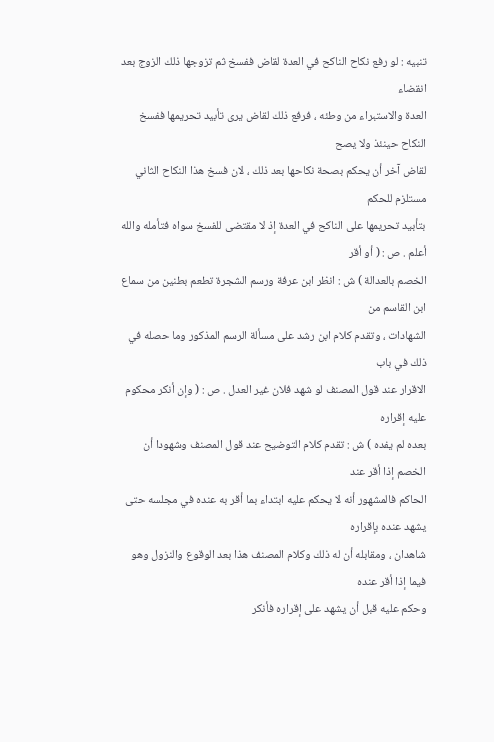تنبيه : لو رفع نكاح الناكح في العدة لقاض ففسخ ثم تزوجها ذلك الزوج بعد انقضاء
العدة والاستبراء من وطئه ، فرفع ذلك لقاض يرى تأبيد تحريمها ففسخ النكاح حينئذ ولا يصح
لقاض آخر أن يحكم بصحة نكاحها بعد ذلك ، لان فسخ هذا النكاح الثاني مستلزم للحكم
بتأبيد تحريمها على الناكح في العدة إذ لا مقتضى للفسخ سواه فتأمله والله أعلم . ص : ( أو أقر
الخصم بالعدالة ) ش : انظر ابن عرفة ورسم الشجرة تطعم بطنين من سماع ابن القاسم من
الشهادات ، وتقدم كلام ابن رشد على مسألة الرسم المذكور وما حصله في ذلك في باب
الاقرار عند قول المصنف لو شهد فلان غير العدل . ص : ( وإن أنكر محكوم عليه إقراره
بعده لم يفده ) ش : تقدم كلام التوضيح عند قول المصنف وشهودا أن الخصم إذا أقر عند
الحاكم فالمشهور أنه لا يحكم عليه ابتداء بما أقر به عنده في مجلسه حتى يشهد عنده بإقراره
شاهدان ، ومقابله أن له ذلك وكلام المصنف هذا بعد الوقوع والنزول وهو فيما إذا أقر عنده
وحكم عليه قبل أن يشهد على إقراره فأنكر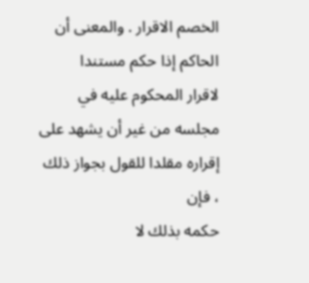الخصم الاقرار . والمعنى أن الحاكم إذا حكم مستندا
لاقرار المحكوم عليه في مجلسه من غير أن يشهد على إقراره مقلدا للقول بجواز ذلك ، فإن
حكمه بذلك لا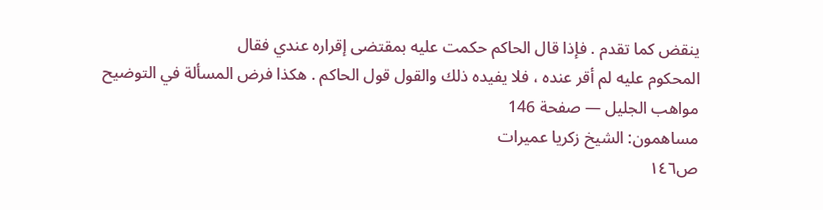ينقض كما تقدم . فإذا قال الحاكم حكمت عليه بمقتضى إقراره عندي فقال
المحكوم عليه لم أقر عنده ، فلا يفيده ذلك والقول قول الحاكم . هكذا فرض المسألة في التوضيح
مواهب الجليل — صفحة 146
مساهمون: الشيخ زكريا عميرات
ص١٤٦